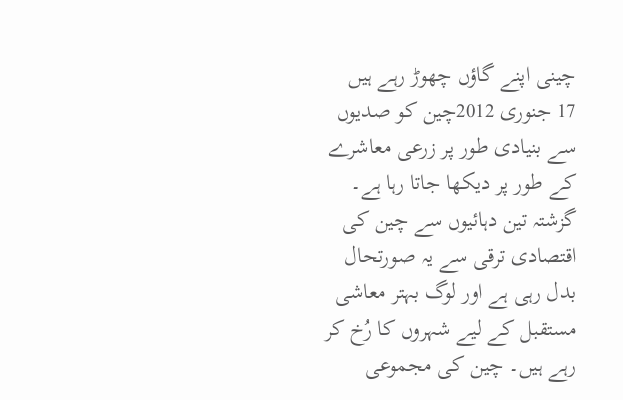چینی اپنے گاؤں چھوڑ رہے ہیں
17 جنوری 2012چین کو صدیوں سے بنیادی طور پر زرعی معاشرے کے طور پر دیکھا جاتا رہا ہے۔ گزشتہ تین دہائیوں سے چین کی اقتصادی ترقی سے یہ صورتحال بدل رہی ہے اور لوگ بہتر معاشی مستقبل کے لیے شہروں کا رُخ کر رہے ہیں۔ چین کی مجموعی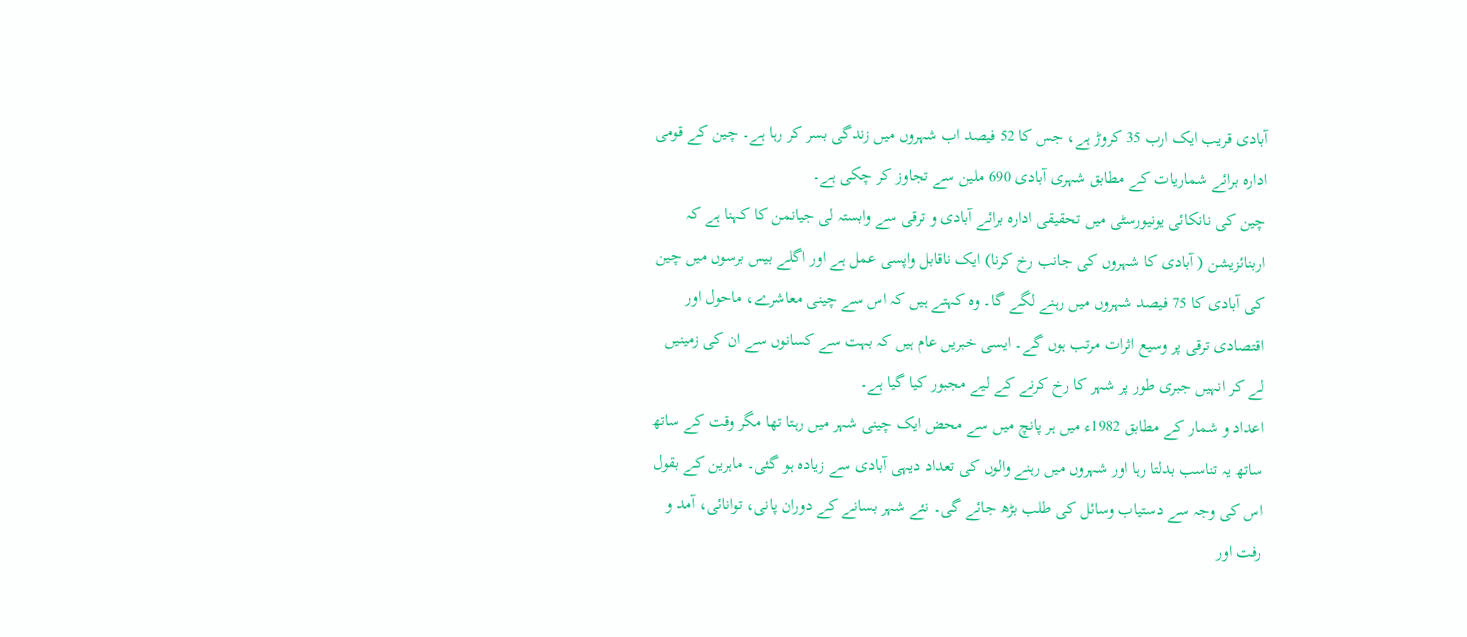آبادی قریب ایک ارب 35 کروڑ ہے، جس کا 52 فیصد اب شہروں میں زندگی بسر کر رہا ہے۔ چین کے قومی ادارہ برائے شماریات کے مطابق شہری آبادی 690 ملین سے تجاوز کر چکی ہے۔
چین کی نانکائی یونیورسٹی میں تحقیقی ادارہ برائے آبادی و ترقی سے وابستہ لی جیانمن کا کہنا ہے کہ اربنائزیشن ( آبادی کا شہروں کی جانب رخ کرنا) ایک ناقابل واپسی عمل ہے اور اگلے بیس برسوں میں چین کی آبادی کا 75 فیصد شہروں میں رہنے لگے گا۔ وہ کہتے ہیں کہ اس سے چینی معاشرے، ماحول اور اقتصادی ترقی پر وسیع اثرات مرتب ہوں گے۔ ایسی خبریں عام ہیں کہ بہت سے کسانوں سے ان کی زمینیں لے کر انہیں جبری طور پر شہر کا رخ کرنے کے لیے مجبور کیا گیا ہے۔
اعداد و شمار کے مطابق 1982ء میں ہر پانچ میں سے محض ایک چینی شہر میں رہتا تھا مگر وقت کے ساتھ ساتھ یہ تناسب بدلتا رہا اور شہروں میں رہنے والوں کی تعداد دیہی آبادی سے زیادہ ہو گئی۔ ماہرین کے بقول اس کی وجہ سے دستیاب وسائل کی طلب بڑھ جائے گی۔ نئے شہر بسانے کے دوران پانی، توانائی، آمد و رفت اور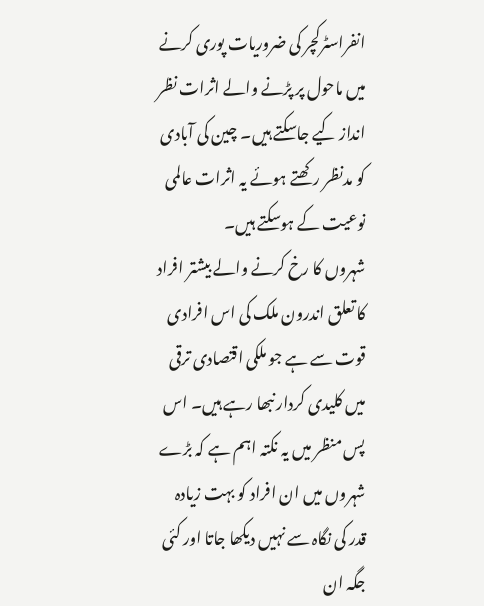انفراسٹرکچر کی ضروریات پوری کرنے میں ماحول پر پڑنے والے اثرات نظر انداز کیے جاسکتے ہیں۔ چین کی آبادی کو مدنظر رکھتے ہوئے یہ اثرات عالمی نوعیت کے ہوسکتے ہیں۔
شہروں کا رخ کرنے والے بیشتر افراد کا تعلق اندرون ملک کی اس افرادی قوت سے ہے جو ملکی اقتصادی ترقی میں کلیدی کردار نبھا رہے ہیں۔ اس پس منظر میں یہ نکتہ اہم ہے کہ بڑے شہروں میں ان افراد کو بہت زیادہ قدر کی نگاہ سے نہیں دیکھا جاتا اور کئی جگہ ان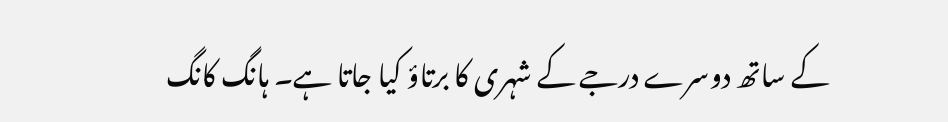کے ساتھ دوسرے درجے کے شہری کا برتاؤ کیا جاتا ہے۔ ہانگ کانگ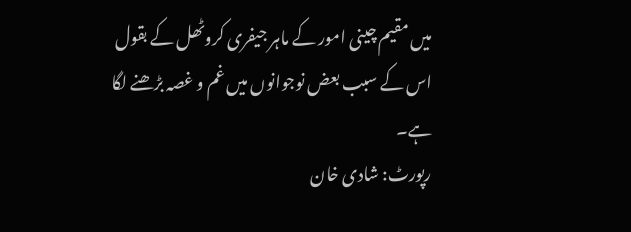میں مقیم چینی امور کے ماہر جیفری کروٹھل کے بقول اس کے سبب بعض نوجوانوں میں غم و غصہ بڑھنے لگا ہے۔
رپورٹ: شادی خان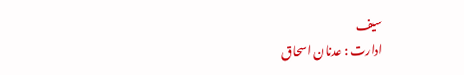سیف
ادارت : عدنان اسحاق